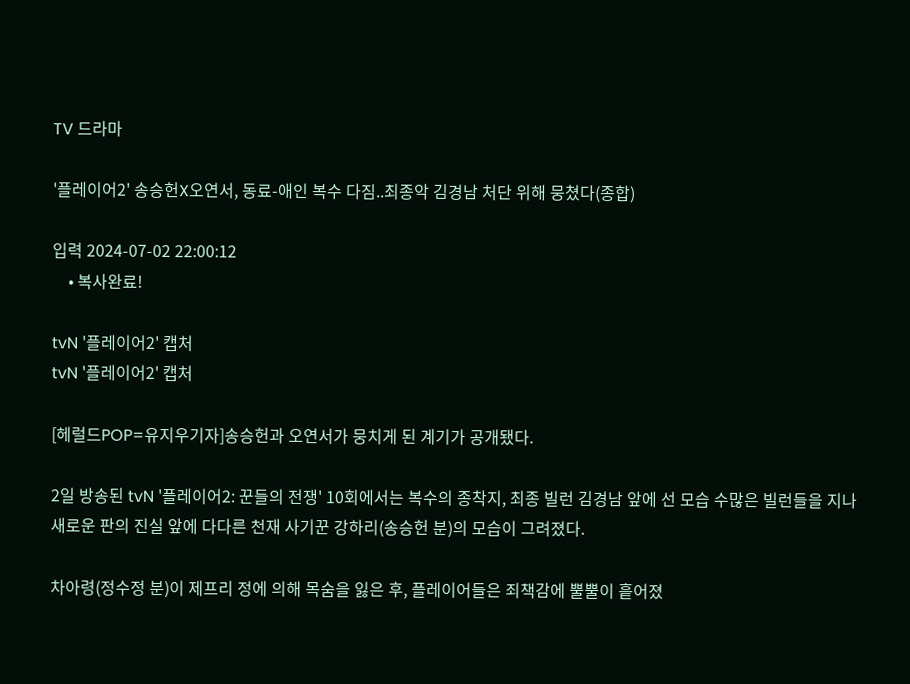TV 드라마

'플레이어2' 송승헌X오연서, 동료-애인 복수 다짐..최종악 김경남 처단 위해 뭉쳤다(종합)

입력 2024-07-02 22:00:12
    • 복사완료!

tvN '플레이어2' 캡처
tvN '플레이어2' 캡처

[헤럴드POP=유지우기자]송승헌과 오연서가 뭉치게 된 계기가 공개됐다.

2일 방송된 tvN '플레이어2: 꾼들의 전쟁' 10회에서는 복수의 종착지, 최종 빌런 김경남 앞에 선 모습 수많은 빌런들을 지나 새로운 판의 진실 앞에 다다른 천재 사기꾼 강하리(송승헌 분)의 모습이 그려졌다.

차아령(정수정 분)이 제프리 정에 의해 목숨을 잃은 후, 플레이어들은 죄책감에 뿔뿔이 흩어졌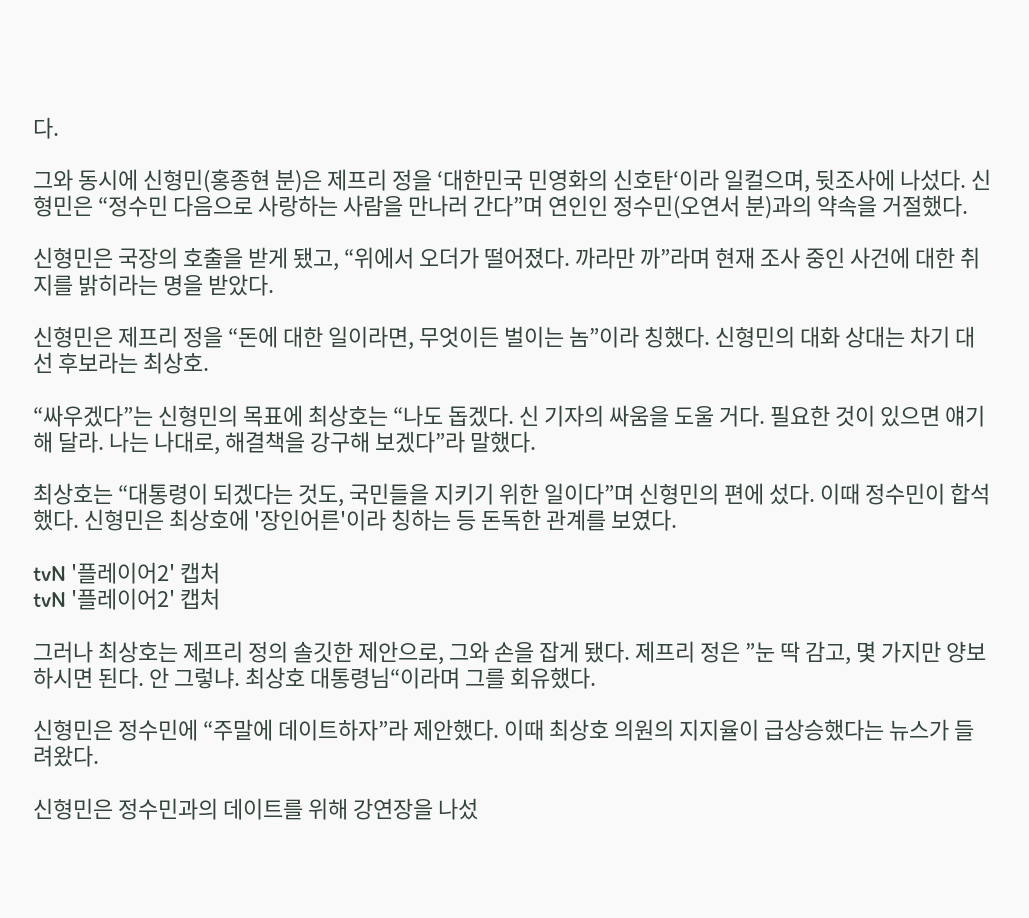다.

그와 동시에 신형민(홍종현 분)은 제프리 정을 ‘대한민국 민영화의 신호탄‘이라 일컬으며, 뒷조사에 나섰다. 신형민은 “정수민 다음으로 사랑하는 사람을 만나러 간다”며 연인인 정수민(오연서 분)과의 약속을 거절했다.

신형민은 국장의 호출을 받게 됐고, “위에서 오더가 떨어졌다. 까라만 까”라며 현재 조사 중인 사건에 대한 취지를 밝히라는 명을 받았다.

신형민은 제프리 정을 “돈에 대한 일이라면, 무엇이든 벌이는 놈”이라 칭했다. 신형민의 대화 상대는 차기 대선 후보라는 최상호.

“싸우겠다”는 신형민의 목표에 최상호는 “나도 돕겠다. 신 기자의 싸움을 도울 거다. 필요한 것이 있으면 얘기해 달라. 나는 나대로, 해결책을 강구해 보겠다”라 말했다.

최상호는 “대통령이 되겠다는 것도, 국민들을 지키기 위한 일이다”며 신형민의 편에 섰다. 이때 정수민이 합석했다. 신형민은 최상호에 '장인어른'이라 칭하는 등 돈독한 관계를 보였다.

tvN '플레이어2' 캡처
tvN '플레이어2' 캡처

그러나 최상호는 제프리 정의 솔깃한 제안으로, 그와 손을 잡게 됐다. 제프리 정은 ”눈 딱 감고, 몇 가지만 양보하시면 된다. 안 그렇냐. 최상호 대통령님“이라며 그를 회유했다.

신형민은 정수민에 “주말에 데이트하자”라 제안했다. 이때 최상호 의원의 지지율이 급상승했다는 뉴스가 들려왔다.

신형민은 정수민과의 데이트를 위해 강연장을 나섰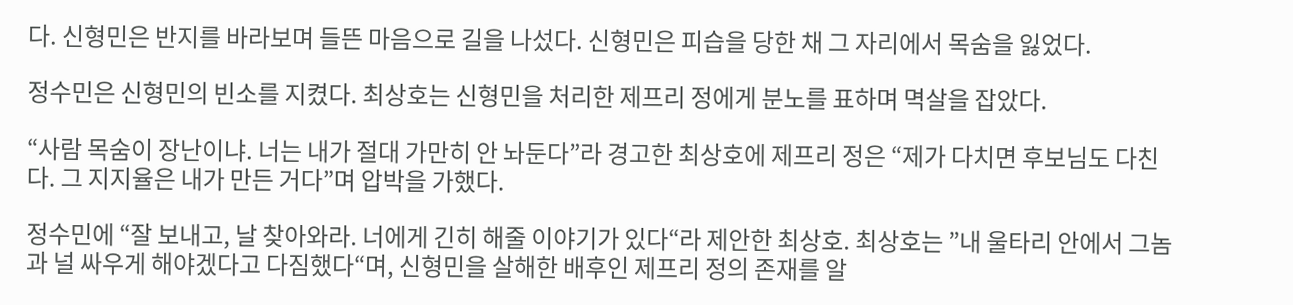다. 신형민은 반지를 바라보며 들뜬 마음으로 길을 나섰다. 신형민은 피습을 당한 채 그 자리에서 목숨을 잃었다.

정수민은 신형민의 빈소를 지켰다. 최상호는 신형민을 처리한 제프리 정에게 분노를 표하며 멱살을 잡았다.

“사람 목숨이 장난이냐. 너는 내가 절대 가만히 안 놔둔다”라 경고한 최상호에 제프리 정은 “제가 다치면 후보님도 다친다. 그 지지율은 내가 만든 거다”며 압박을 가했다.

정수민에 “잘 보내고, 날 찾아와라. 너에게 긴히 해줄 이야기가 있다“라 제안한 최상호. 최상호는 ”내 울타리 안에서 그놈과 널 싸우게 해야겠다고 다짐했다“며, 신형민을 살해한 배후인 제프리 정의 존재를 알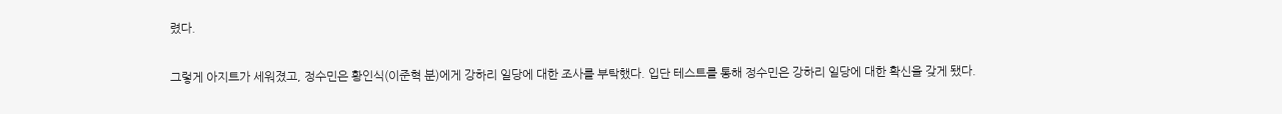렸다.

그렇게 아지트가 세워졌고, 정수민은 황인식(이준혁 분)에게 강하리 일당에 대한 조사를 부탁했다. 입단 테스트를 통해 정수민은 강하리 일당에 대한 확신을 갖게 됐다.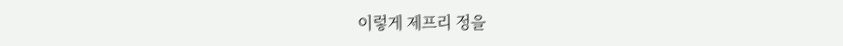이렇게 제프리 정을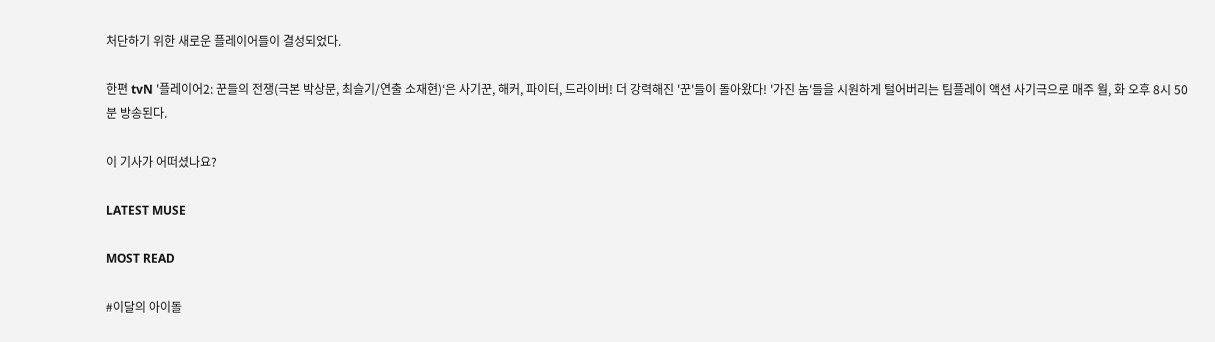처단하기 위한 새로운 플레이어들이 결성되었다.

한편 tvN '플레이어2: 꾼들의 전쟁(극본 박상문, 최슬기/연출 소재현)‘은 사기꾼, 해커, 파이터, 드라이버! 더 강력해진 '꾼'들이 돌아왔다! '가진 놈'들을 시원하게 털어버리는 팀플레이 액션 사기극으로 매주 월, 화 오후 8시 50분 방송된다.

이 기사가 어떠셨나요?

LATEST MUSE

MOST READ

#이달의 아이돌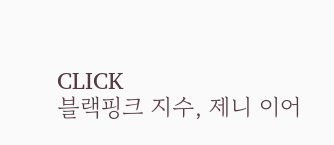CLICK
블랙핑크 지수, 제니 이어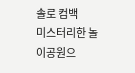솔로 컴백
미스터리한 놀이공원으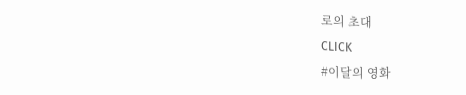로의 초대
CLICK
#이달의 영화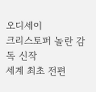오디세이
크리스토퍼 놀란 감독 신작
세계 최초 전편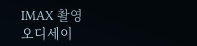IMAX 촬영
오디세이